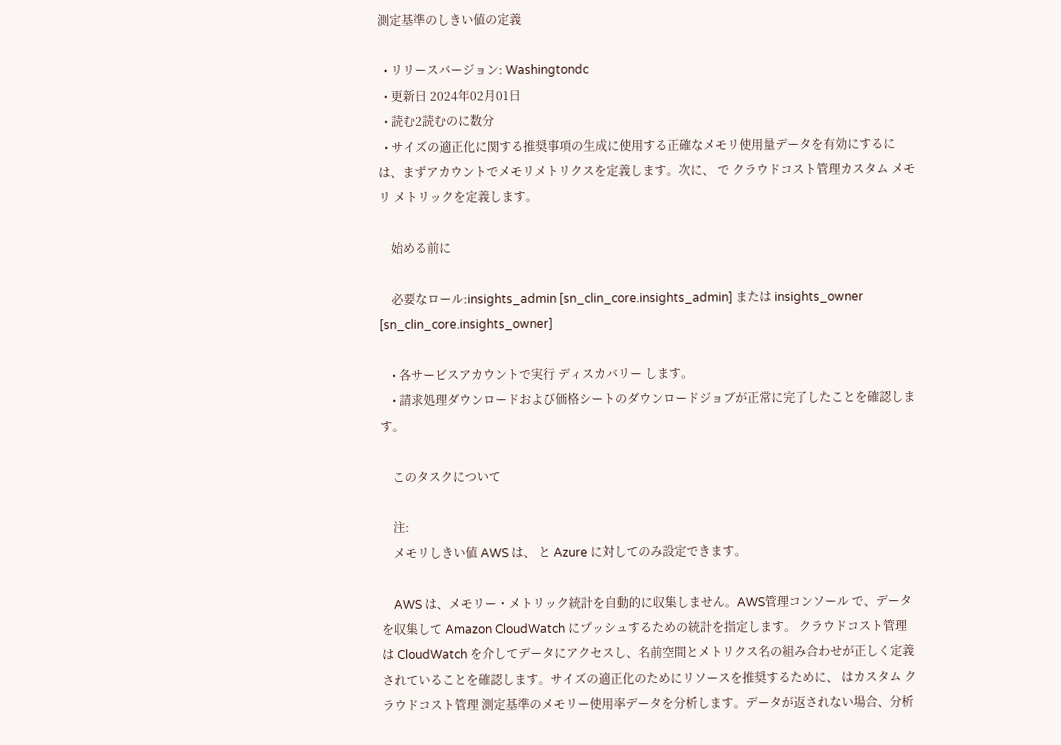測定基準のしきい値の定義

  • リリースバージョン: Washingtondc
  • 更新日 2024年02月01日
  • 読む2読むのに数分
  • サイズの適正化に関する推奨事項の生成に使用する正確なメモリ使用量データを有効にするには、まずアカウントでメモリメトリクスを定義します。次に、 で クラウドコスト管理カスタム メモリ メトリックを定義します。

    始める前に

    必要なロール:insights_admin [sn_clin_core.insights_admin] または insights_owner [sn_clin_core.insights_owner]

    • 各サービスアカウントで実行 ディスカバリー します。
    • 請求処理ダウンロードおよび価格シートのダウンロードジョブが正常に完了したことを確認します。

    このタスクについて

    注:
    メモリしきい値 AWS は、 と Azure に対してのみ設定できます。

    AWS は、メモリー・メトリック統計を自動的に収集しません。AWS管理コンソール で、データを収集して Amazon CloudWatch にプッシュするための統計を指定します。 クラウドコスト管理 は CloudWatch を介してデータにアクセスし、名前空間とメトリクス名の組み合わせが正しく定義されていることを確認します。サイズの適正化のためにリソースを推奨するために、 はカスタム クラウドコスト管理 測定基準のメモリー使用率データを分析します。データが返されない場合、分析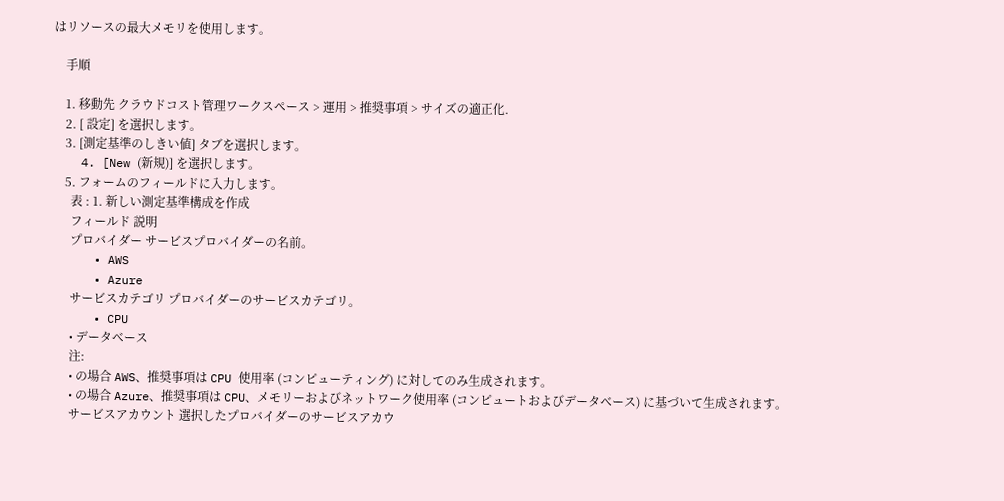はリソースの最大メモリを使用します。

    手順

    1. 移動先 クラウドコスト管理ワークスペース > 運用 > 推奨事項 > サイズの適正化.
    2. [ 設定] を選択します。
    3. [測定基準のしきい値] タブを選択します。
    4. [New (新規)] を選択します。
    5. フォームのフィールドに入力します。
      表 : 1. 新しい測定基準構成を作成
      フィールド 説明
      プロバイダー サービスプロバイダーの名前。
      • AWS
      • Azure
      サービスカテゴリ プロバイダーのサービスカテゴリ。
      • CPU
      • データベース
      注:
      • の場合 AWS、推奨事項は CPU 使用率 (コンピューティング) に対してのみ生成されます。
      • の場合 Azure、推奨事項は CPU、メモリーおよびネットワーク使用率 (コンピュートおよびデータベース) に基づいて生成されます。
      サービスアカウント 選択したプロバイダーのサービスアカウ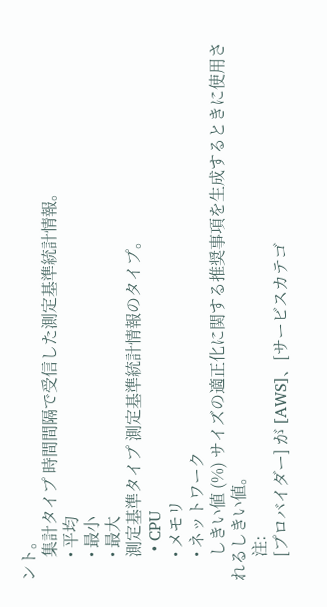ント。
      集計タイプ 時間間隔で受信した測定基準統計情報。
      • 平均
      • 最小
      • 最大
      測定基準タイプ 測定基準統計情報のタイプ。
      • CPU
      • メモリ
      • ネットワーク
      しきい値 (%) サイズの適正化に関する推奨事項を生成するときに使用されるしきい値。
      注:
      [プロバイダー] が [AWS]、[サービスカテゴ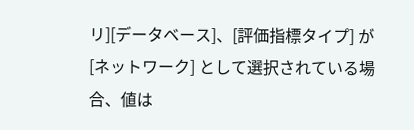リ][データベース]、[評価指標タイプ] が [ネットワーク] として選択されている場合、値は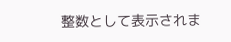整数として表示されま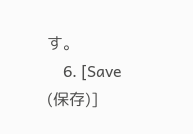す。
    6. [Save (保存)]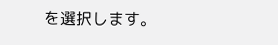を選択します。